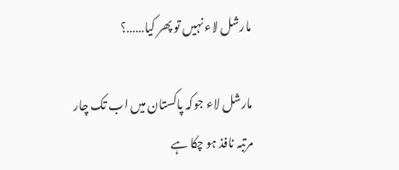مارشل لاء نہیں تو پھر کیا……؟

مارشل لاء جوکہ پاکستان میں اب تک چار مرتبہ نافذ ہو چکا ہے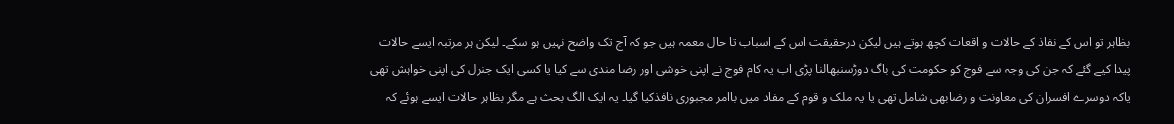بظاہر تو اس کے نفاذ کے حالات و اقعات کچھ ہوتے ہیں لیکن درحقیقت اس کے اسباب تا حال معمہ ہیں جو کہ آج تک واضح نہیں ہو سکے۔ لیکن ہر مرتبہ ایسے حالات پیدا کیے گئے کہ جن کی وجہ سے فوج کو حکومت کی باگ دوڑسنبھالنا پڑی اب یہ کام فوج نے اپنی خوشی اور رضا مندی سے کیا یا کسی ایک جنرل کی اپنی خواہش تھی یاکہ دوسرے افسران کی معاونت و رضابھی شامل تھی یا یہ ملک و قوم کے مفاد میں باامر مجبوری نافذکیا گیا۔ یہ ایک الگ بحث ہے مگر بظاہر حالات ایسے ہوئے کہ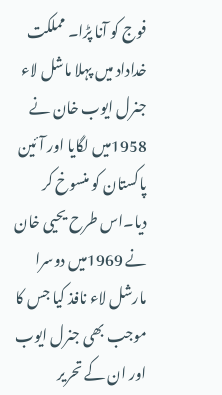فوج کو آنا پڑا۔ مملکت خداداد میں پہلا ماشل لاء جنرل ایوب خان نے 1958میں لگایا اور آئین پاکستان کو منسوخ کر دیا۔اس طرح یحیی خان نے 1969میں دوسرا مارشل لاء نافذ کیا جس کا موجب بھی جنرل ایوب اور ان کے تحریر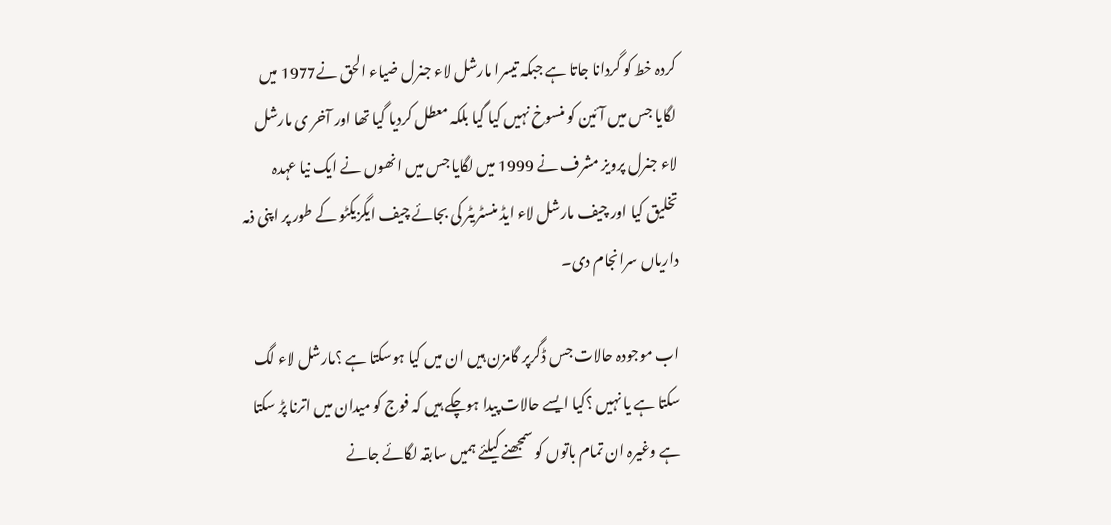کردہ خط کو گردانا جاتا ہے جبکہ تیسرا مارشل لاء جنرل ضیاء الحق نے1977 میں لگایا جس میں آئین کو منسوخ نہیں کیا گیا بلکہ معطل کردیا گیا تھا اور آخر ی مارشل لاء جنرل پرویز مشرف نے 1999 میں لگایا جس میں انھوں نے ایک نیا عہدہ تخلیق کیا اور چیف مارشل لاء ایڈ منسٹریٹر کی بجائے چیف ایگزیکٹو کے طور پر اپنی ذمہ داریاں سرانجام دی۔

اب موجودہ حالات جس ڈگرپر گامزن ہیں ان میں کیا ہوسکتا ہے ؟مارشل لاء لگ سکتا ہے یا نہیں ؟کیا ایسے حالات پیدا ہوچکے ہیں کہ فوج کو میدان میں اترنا پڑ سکتا ہے وغیرہ ان تمام باتوں کو سمجھنے کیلئے ہمیں سابقہ لگائے جانے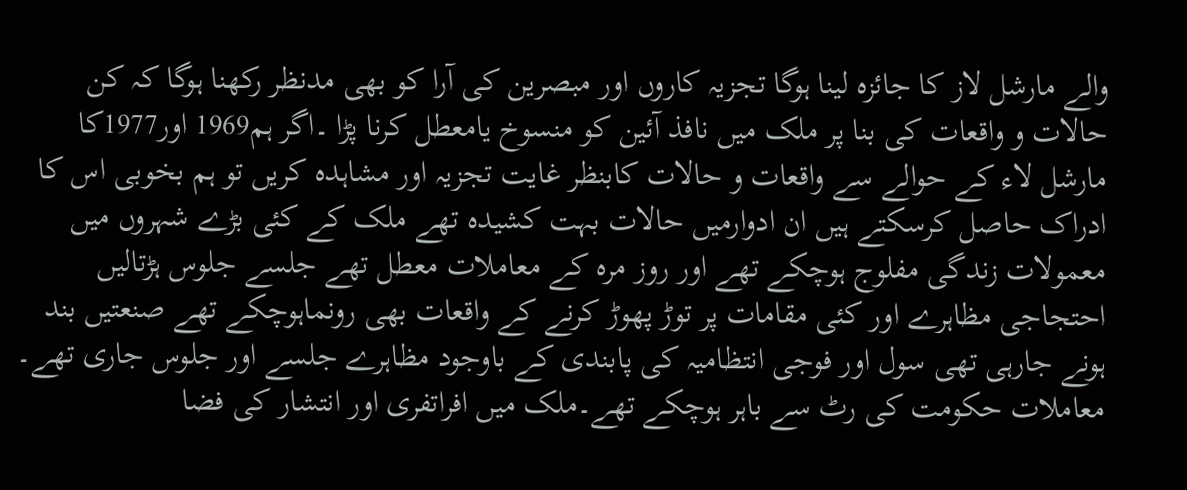والے مارشل لاز کا جائزہ لینا ہوگا تجزیہ کاروں اور مبصرین کی آرا کو بھی مدنظر رکھنا ہوگا کہ کن حالات و واقعات کی بنا پر ملک میں نافذ آئین کو منسوخ یامعطل کرنا پڑا ۔اگر ہم1969 اور1977کا مارشل لاء کے حوالے سے واقعات و حالات کابنظر غایت تجزیہ اور مشاہدہ کریں تو ہم بخوبی اس کا ادراک حاصل کرسکتے ہیں ان ادوارمیں حالات بہت کشیدہ تھے ملک کے کئی بڑے شہروں میں معمولات زندگی مفلوج ہوچکے تھے اور روز مرہ کے معاملات معطل تھے جلسے جلوس ہڑتالیں احتجاجی مظاہرے اور کئی مقامات پر توڑ پھوڑ کرنے کے واقعات بھی رونماہوچکے تھے صنعتیں بند ہونے جارہی تھی سول اور فوجی انتظامیہ کی پابندی کے باوجود مظاہرے جلسے اور جلوس جاری تھے۔ معاملات حکومت کی رٹ سے باہر ہوچکے تھے۔ملک میں افراتفری اور انتشار کی فضا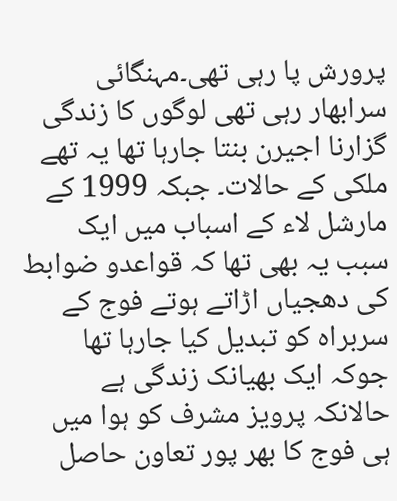پرورش پا رہی تھی۔مہنگائی سرابھار رہی تھی لوگوں کا زندگی گزارنا اجیرن بنتا جارہا تھا یہ تھے ملکی کے حالات۔ جبکہ 1999 کے مارشل لاء کے اسباب میں ایک سبب یہ بھی تھا کہ قواعدو ضوابط کی دھجیاں اڑاتے ہوتے فوج کے سربراہ کو تبدیل کیا جارہا تھا جوکہ ایک بھیانک زندگی ہے حالانکہ پرویز مشرف کو ہوا میں ہی فوج کا بھر پور تعاون حاصل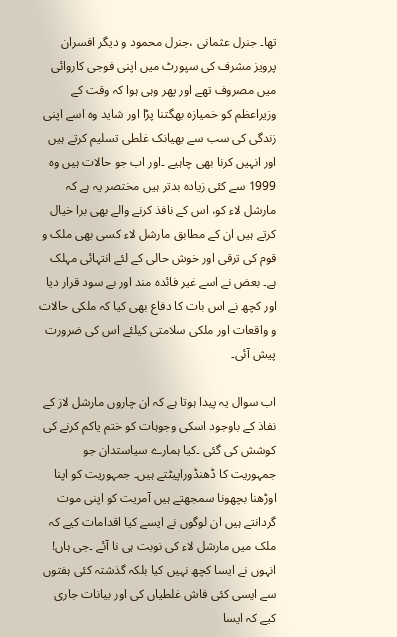تھا۔ جنرل عثمانی ،جنرل محمود و دیگر افسران پرویز مشرف کی سپورٹ میں اپنی فوجی کاروائی میں مصروف تھے اور پھر وہی ہوا کہ وقت کے وزیراعظم کو خمیازہ بھگتنا پڑا اور شاید وہ اسے اپنی زندگی کی سب سے بھیانک غلطی تسلیم کرتے ہیں اور انہیں کرنا بھی چاہیے ۔اور اب جو حالات ہیں وہ 1999 سے کئی زیادہ بدتر ہیں مختصر یہ ہے کہ مارشل لاء کو، اس کے نافذ کرنے والے بھی برا خیال کرتے ہیں ان کے مطابق مارشل لاء کسی بھی ملک و قوم کی ترقی اور خوش حالی کے لئے انتہائی مہلک ہے۔ بعض نے اسے غیر فائدہ مند اور بے سود قرار دیا اور کچھ نے اس بات کا دفاع بھی کیا کہ ملکی حالات و واقعات اور ملکی سلامتی کیلئے اس کی ضرورت پیش آئی۔

اب سوال یہ پیدا ہوتا ہے کہ ان چاروں مارشل لاز کے نفاذ کے باوجود اسکی وجوہات کو ختم یاکم کرنے کی کوشش کی گئی ۔کیا ہمارے سیاستدان جو جمہوریت کا ڈھنڈوراپیٹتے ہیں۔ جمہوریت کو اپنا اوڑھنا بچھونا سمجھتے ہیں آمریت کو اپنی موت گردانتے ہیں ان لوگوں نے ایسے کیا اقدامات کیے کہ ملک میں مارشل لاء کی نوبت ہی نا آئے ۔جی ہاں! انہوں نے ایسا کچھ نہیں کیا بلکہ گذشتہ کئی ہفتوں سے ایسی کئی فاش غلطیاں کی اور بیانات جاری کیے کہ ایسا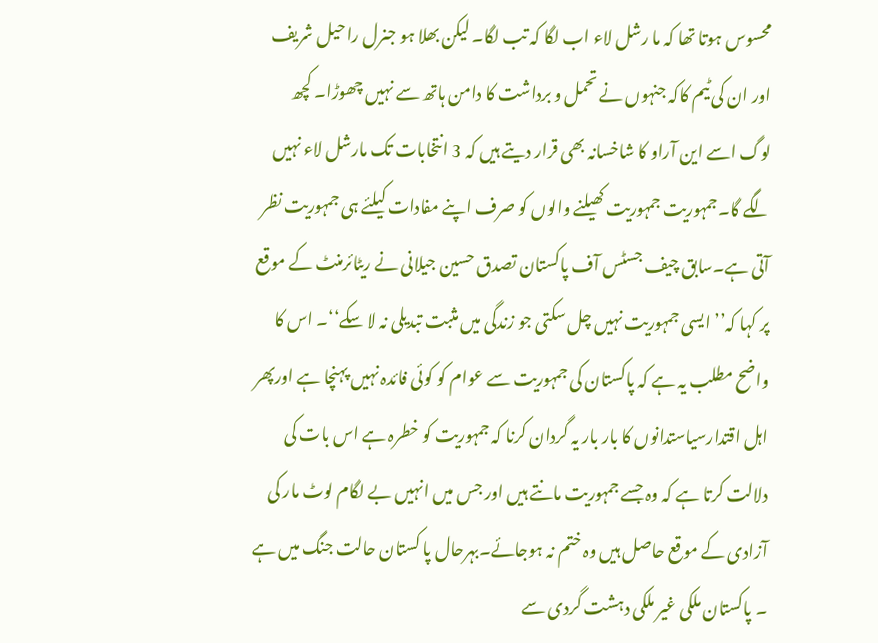محسوس ہوتا تھا کہ ما رشل لاء اب لگا کہ تب لگا۔ لیکن بھلا ہو جنرل راحیل شریف اور ان کی ٹیم کاکہ جنہوں نے تحمل و برداشت کا دامن ہاتھ سے نہیں چھوڑا۔ کچھ لوگ اسے این آراو کا شاخسانہ بھی قرار دیتے ہیں کہ 3 انتخابات تک مارشل لاء نہیں لگے گا۔جمہوریت جمہوریت کھیلنے والوں کو صرف اپنے مفادات کیلئے ہی جمہوریت نظر آتی ہے۔سابق چیف جسٹس آف پاکستان تصدق حسین جیلانی نے ریٹائرمنٹ کے موقع پر کہا کہ’’ ایسی جمہوریت نہیں چل سکتی جو زندگی میں مثبت تبدیلی نہ لا سکے‘‘۔ اس کا واضح مطلب یہ ہے کہ پاکستان کی جمہوریت سے عوام کو کوئی فائدہ نہیں پہنچا ہے اورپھر اہل اقتدارسیاستدانوں کا بار بار یہ گردان کرنا کہ جمہوریت کو خطرہ ہے اس بات کی دلالت کرتا ہے کہ وہ جسے جمہوریت مانتے ہیں اور جس میں انہیں بے لگام لوٹ مار کی آزادی کے موقع حاصل ہیں وہ ختم نہ ہوجائے۔بہرحال پا کستان حالت جنگ میں ہے ۔ پاکستان ملکی غیر ملکی دہشت گردی سے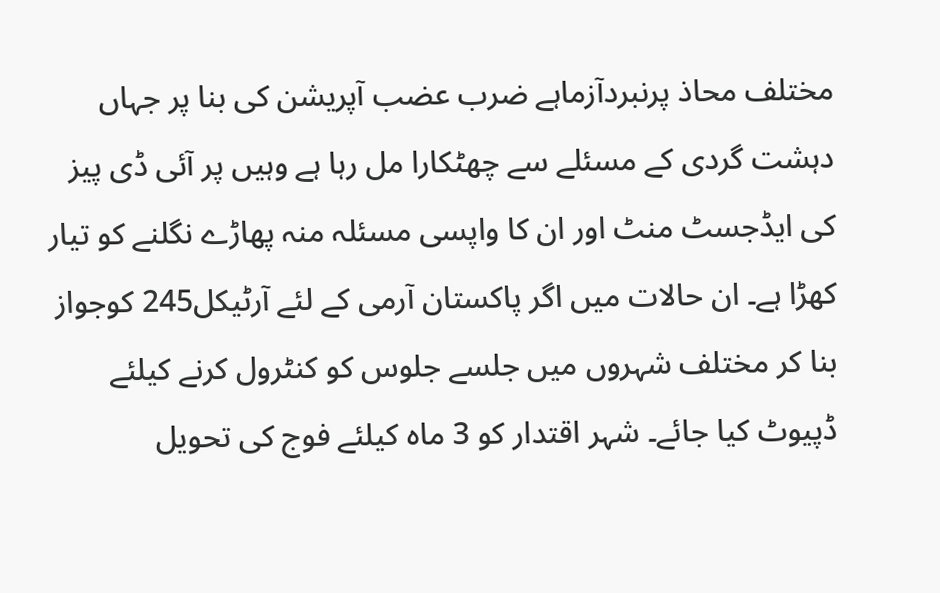مختلف محاذ پرنبردآزماہے ضرب عضب آپریشن کی بنا پر جہاں دہشت گردی کے مسئلے سے چھٹکارا مل رہا ہے وہیں پر آئی ڈی پیز کی ایڈجسٹ منٹ اور ان کا واپسی مسئلہ منہ پھاڑے نگلنے کو تیار کھڑا ہے۔ ان حالات میں اگر پاکستان آرمی کے لئے آرٹیکل245 کوجواز بنا کر مختلف شہروں میں جلسے جلوس کو کنٹرول کرنے کیلئے ڈپیوٹ کیا جائے۔ شہر اقتدار کو 3 ماہ کیلئے فوج کی تحویل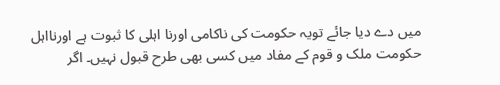میں دے دیا جائے تویہ حکومت کی ناکامی اورنا اہلی کا ثبوت ہے اورنااہل حکومت ملک و قوم کے مفاد میں کسی بھی طرح قبول نہیں۔ اگر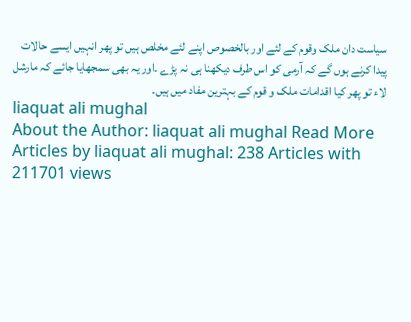سیاست دان ملک وقوم کے لئے اور بالخصوص اپنے لئے مخلص ہیں تو پھر انہیں ایسے حالات پیدا کرنے ہوں گے کہ آرمی کو اس طرف دیکھنا ہی نہ پڑے ۔اور یہ بھی سمجھایا جائے کہ مارشل لاء تو پھر کیا اقدامات ملک و قوم کے بہترین مفاد میں ہیں۔
liaquat ali mughal
About the Author: liaquat ali mughal Read More Articles by liaquat ali mughal: 238 Articles with 211701 views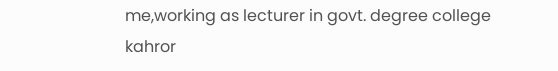me,working as lecturer in govt. degree college kahror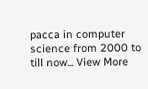pacca in computer science from 2000 to till now... View More